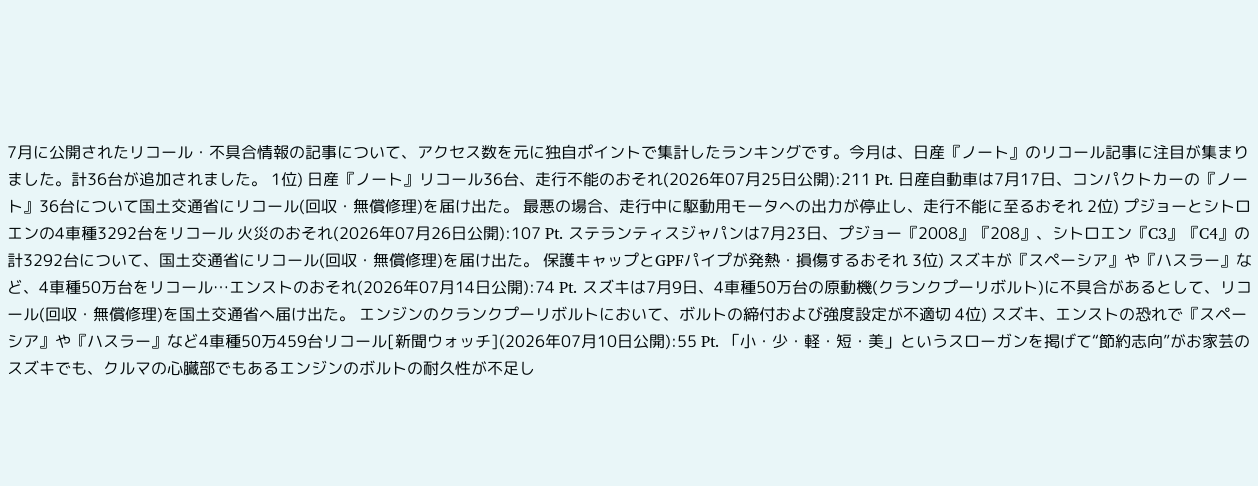7月に公開されたリコール・不具合情報の記事について、アクセス数を元に独自ポイントで集計したランキングです。今月は、日産『ノート』のリコール記事に注目が集まりました。計36台が追加されました。 1位) 日産『ノート』リコール36台、走行不能のおそれ(2026年07月25日公開):211 Pt. 日産自動車は7月17日、コンパクトカーの『ノート』36台について国土交通省にリコール(回収・無償修理)を届け出た。 最悪の場合、走行中に駆動用モータへの出力が停止し、走行不能に至るおそれ 2位) プジョーとシトロエンの4車種3292台をリコール 火災のおそれ(2026年07月26日公開):107 Pt. ステランティスジャパンは7月23日、プジョー『2008』『208』、シトロエン『C3』『C4』の計3292台について、国土交通省にリコール(回収・無償修理)を届け出た。 保護キャップとGPFパイプが発熱・損傷するおそれ 3位) スズキが『スペーシア』や『ハスラー』など、4車種50万台をリコール…エンストのおそれ(2026年07月14日公開):74 Pt. スズキは7月9日、4車種50万台の原動機(クランクプーリボルト)に不具合があるとして、リコール(回収・無償修理)を国土交通省へ届け出た。 エンジンのクランクプーリボルトにおいて、ボルトの締付および強度設定が不適切 4位) スズキ、エンストの恐れで『スペーシア』や『ハスラー』など4車種50万459台リコール[新聞ウォッチ](2026年07月10日公開):55 Pt. 「小・少・軽・短・美」というスローガンを掲げて“節約志向”がお家芸のスズキでも、クルマの心臓部でもあるエンジンのボルトの耐久性が不足し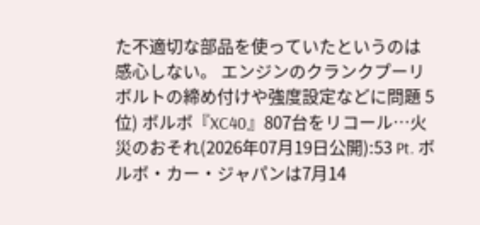た不適切な部品を使っていたというのは感心しない。 エンジンのクランクプーリボルトの締め付けや強度設定などに問題 5位) ボルボ『XC40』807台をリコール…火災のおそれ(2026年07月19日公開):53 Pt. ボルボ・カー・ジャパンは7月14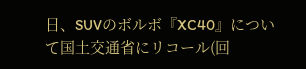日、SUVのボルボ『XC40』について国土交通省にリコール(回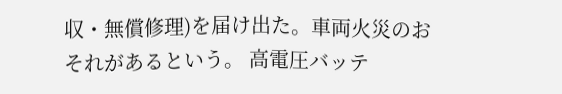収・無償修理)を届け出た。車両火災のおそれがあるという。 高電圧バッテ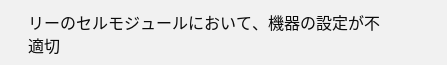リーのセルモジュールにおいて、機器の設定が不適切